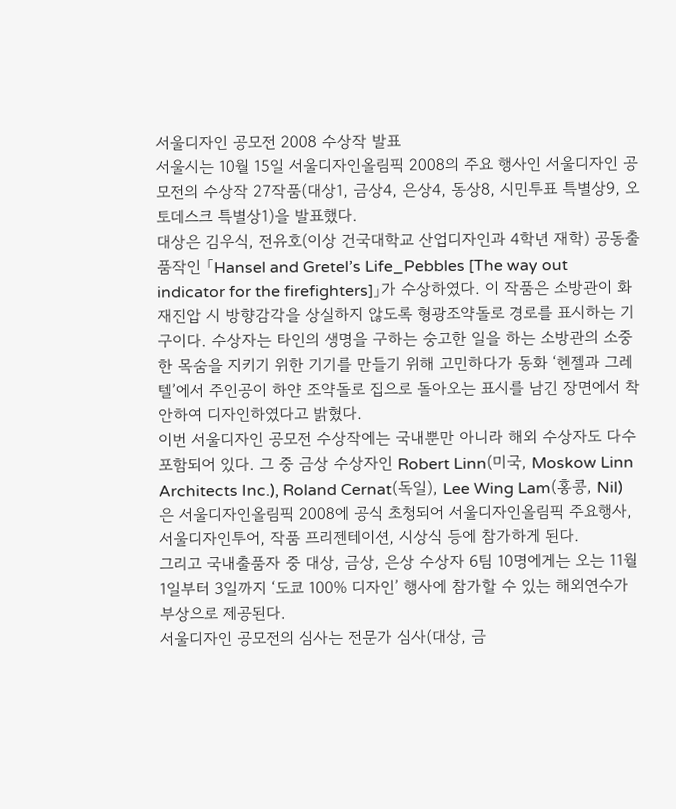서울디자인 공모전 2008 수상작 발표
서울시는 10월 15일 서울디자인올림픽 2008의 주요 행사인 서울디자인 공모전의 수상작 27작품(대상1, 금상4, 은상4, 동상8, 시민투표 특별상9, 오토데스크 특별상1)을 발표했다.
대상은 김우식, 전유호(이상 건국대학교 산업디자인과 4학년 재학) 공동출품작인 「Hansel and Gretel’s Life_Pebbles [The way out indicator for the firefighters]」가 수상하였다. 이 작품은 소방관이 화재진압 시 방향감각을 상실하지 않도록 형광조약돌로 경로를 표시하는 기구이다. 수상자는 타인의 생명을 구하는 숭고한 일을 하는 소방관의 소중한 목숨을 지키기 위한 기기를 만들기 위해 고민하다가 동화 ‘헨젤과 그레텔’에서 주인공이 하얀 조약돌로 집으로 돌아오는 표시를 남긴 장면에서 착안하여 디자인하였다고 밝혔다.
이번 서울디자인 공모전 수상작에는 국내뿐만 아니라 해외 수상자도 다수 포함되어 있다. 그 중 금상 수상자인 Robert Linn(미국, Moskow Linn Architects Inc.), Roland Cernat(독일), Lee Wing Lam(홍콩, Nil)은 서울디자인올림픽 2008에 공식 초청되어 서울디자인올림픽 주요행사, 서울디자인투어, 작품 프리젠테이션, 시상식 등에 참가하게 된다.
그리고 국내출품자 중 대상, 금상, 은상 수상자 6팀 10명에게는 오는 11월 1일부터 3일까지 ‘도쿄 100% 디자인’ 행사에 참가할 수 있는 해외연수가 부상으로 제공된다.
서울디자인 공모전의 심사는 전문가 심사(대상, 금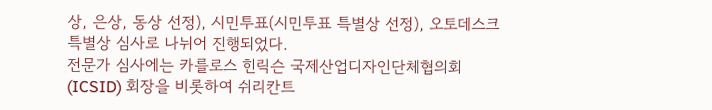상, 은상, 동상 선정), 시민투표(시민투표 특별상 선정), 오토데스크 특별상 심사로 나뉘어 진행되었다.
전문가 심사에는 카를로스 힌릭슨 국제산업디자인단체협의회(ICSID) 회장을 비롯하여 쉬리칸트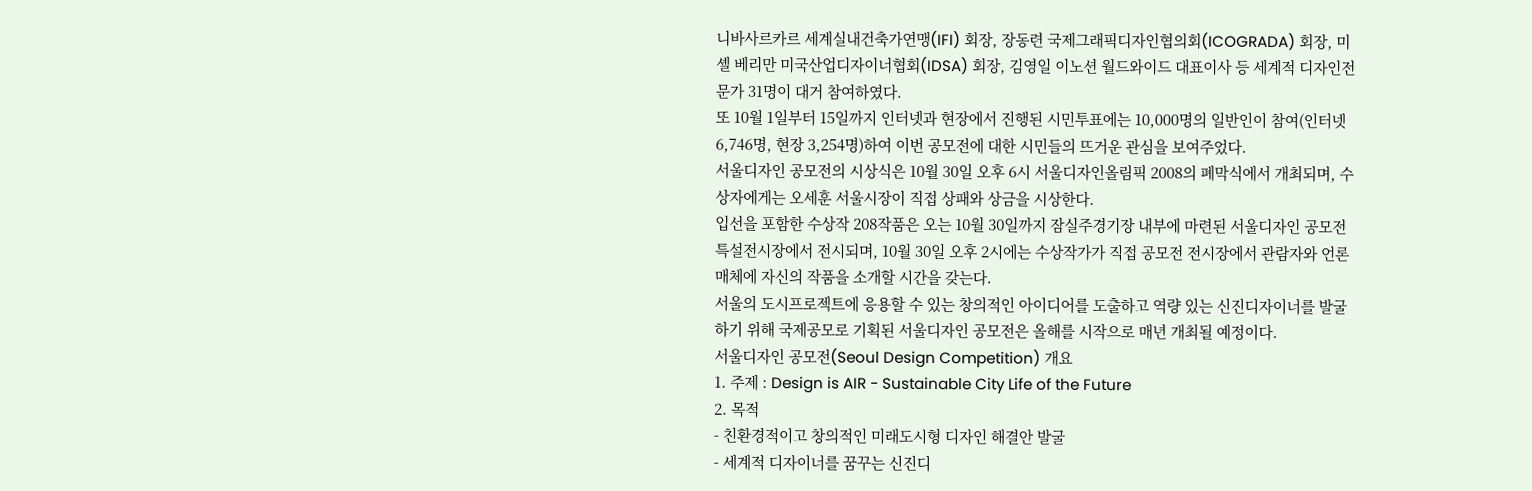니바사르카르 세계실내건축가연맹(IFI) 회장, 장동련 국제그래픽디자인협의회(ICOGRADA) 회장, 미셸 베리만 미국산업디자이너협회(IDSA) 회장, 김영일 이노션 월드와이드 대표이사 등 세계적 디자인전문가 31명이 대거 참여하였다.
또 10월 1일부터 15일까지 인터넷과 현장에서 진행된 시민투표에는 10,000명의 일반인이 참여(인터넷 6,746명, 현장 3,254명)하여 이번 공모전에 대한 시민들의 뜨거운 관심을 보여주었다.
서울디자인 공모전의 시상식은 10월 30일 오후 6시 서울디자인올림픽 2008의 폐막식에서 개최되며, 수상자에게는 오세훈 서울시장이 직접 상패와 상금을 시상한다.
입선을 포함한 수상작 208작품은 오는 10월 30일까지 잠실주경기장 내부에 마련된 서울디자인 공모전 특설전시장에서 전시되며, 10월 30일 오후 2시에는 수상작가가 직접 공모전 전시장에서 관람자와 언론매체에 자신의 작품을 소개할 시간을 갖는다.
서울의 도시프로젝트에 응용할 수 있는 창의적인 아이디어를 도출하고 역량 있는 신진디자이너를 발굴하기 위해 국제공모로 기획된 서울디자인 공모전은 올해를 시작으로 매년 개최될 예정이다.
서울디자인 공모전(Seoul Design Competition) 개요
1. 주제 : Design is AIR - Sustainable City Life of the Future
2. 목적
- 친환경적이고 창의적인 미래도시형 디자인 해결안 발굴
- 세계적 디자이너를 꿈꾸는 신진디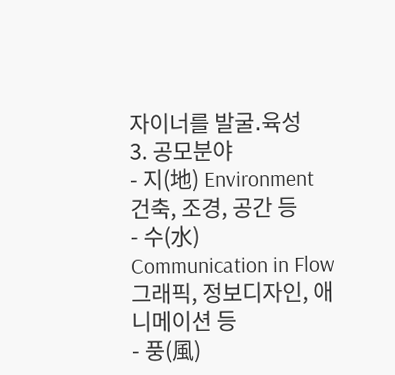자이너를 발굴․육성
3. 공모분야
- 지(地) Environment 건축, 조경, 공간 등
- 수(水) Communication in Flow 그래픽, 정보디자인, 애니메이션 등
- 풍(風)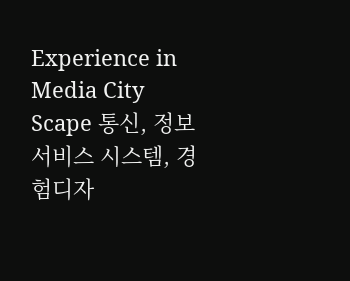Experience in Media City Scape 통신, 정보서비스 시스템, 경험디자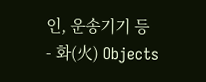인, 운송기기 등
- 화(火) Objects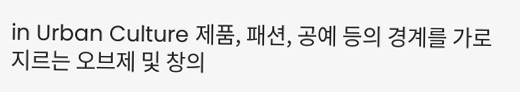in Urban Culture 제품, 패션, 공예 등의 경계를 가로지르는 오브제 및 창의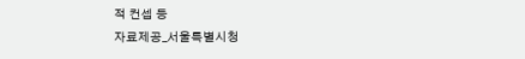적 컨셉 등
자료제공_서울특별시청